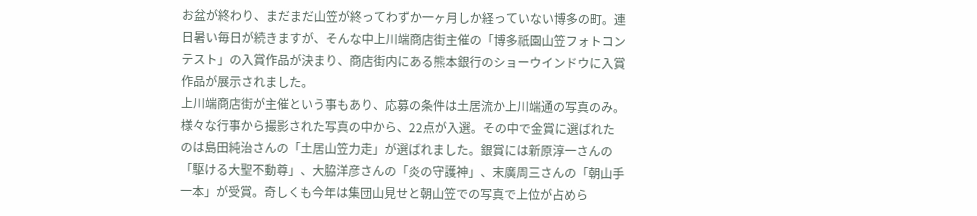お盆が終わり、まだまだ山笠が終ってわずか一ヶ月しか経っていない博多の町。連日暑い毎日が続きますが、そんな中上川端商店街主催の「博多祇園山笠フォトコンテスト」の入賞作品が決まり、商店街内にある熊本銀行のショーウインドウに入賞作品が展示されました。
上川端商店街が主催という事もあり、応募の条件は土居流か上川端通の写真のみ。様々な行事から撮影された写真の中から、22点が入選。その中で金賞に選ばれたのは島田純治さんの「土居山笠力走」が選ばれました。銀賞には新原淳一さんの「駆ける大聖不動尊」、大脇洋彦さんの「炎の守護神」、末廣周三さんの「朝山手一本」が受賞。奇しくも今年は集団山見せと朝山笠での写真で上位が占めら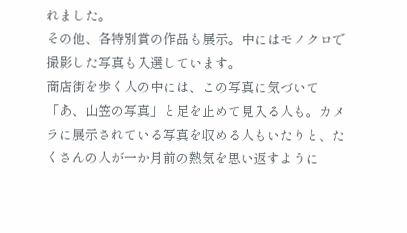れました。
その他、各特別賞の作品も展示。中にはモノクロで撮影した写真も入選しています。
商店街を歩く人の中には、この写真に気づいて「あ、山笠の写真」と足を止めて見入る人も。カメラに展示されている写真を収める人もいたりと、たくさんの人が一か月前の熱気を思い返すように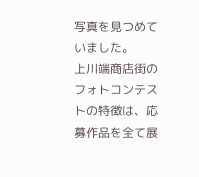写真を見つめていました。
上川端商店街のフォトコンテストの特徴は、応募作品を全て展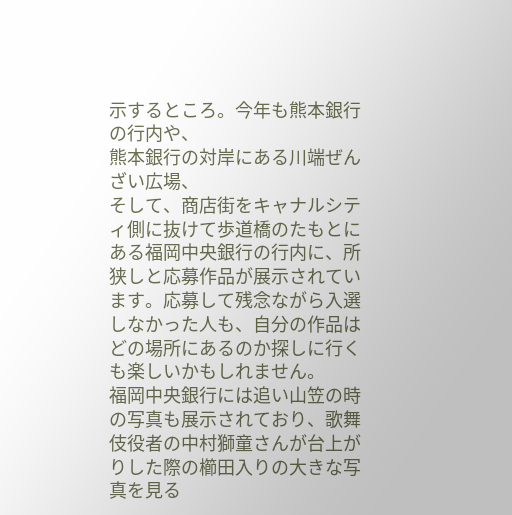示するところ。今年も熊本銀行の行内や、
熊本銀行の対岸にある川端ぜんざい広場、
そして、商店街をキャナルシティ側に抜けて歩道橋のたもとにある福岡中央銀行の行内に、所狭しと応募作品が展示されています。応募して残念ながら入選しなかった人も、自分の作品はどの場所にあるのか探しに行くも楽しいかもしれません。
福岡中央銀行には追い山笠の時の写真も展示されており、歌舞伎役者の中村獅童さんが台上がりした際の櫛田入りの大きな写真を見る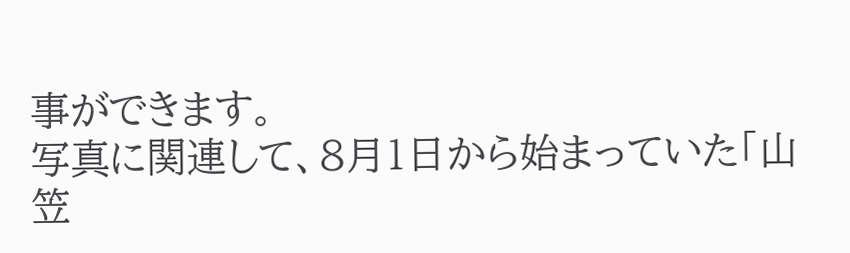事ができます。
写真に関連して、8月1日から始まっていた「山笠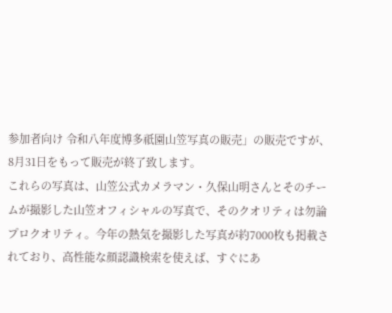参加者向け 令和八年度博多祇園山笠写真の販売」の販売ですが、8月31日をもって販売が終了致します。
これらの写真は、山笠公式カメラマン・久保山明さんとそのチームが撮影した山笠オフィシャルの写真で、そのクオリティは勿論プロクオリティ。今年の熱気を撮影した写真が約7000枚も掲載されており、高性能な顔認識検索を使えば、すぐにあ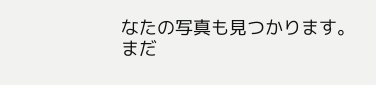なたの写真も見つかります。
まだ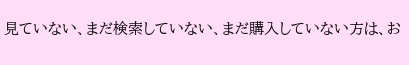見ていない、まだ検索していない、まだ購入していない方は、お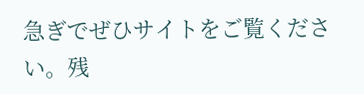急ぎでぜひサイトをご覧ください。残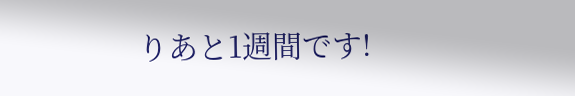りあと1週間です!